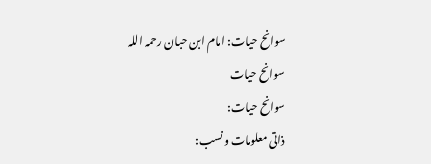سوانح حیات: امام ابن حبان رحمہ اللہ
سوانح حیات
سوانح حیات:
ذاتی معلومات و نسب: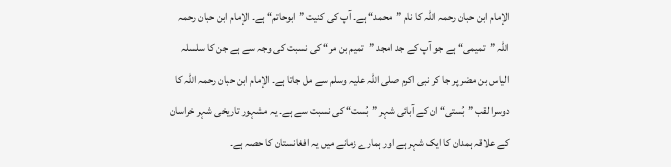الإمام ابن حبان رحمہ اللہ کا نام ”محمد“ ہے۔ آپ کی کنیت ”ابوحاتم“ ہے۔ الإمام ابن حبان رحمہ اللہ ”تمیمی“ ہے جو آپ کے جد امجد ”تمیم بن مر“ کی نسبت کی وجہ سے ہے جن کا سلسلہ الیاس بن مضر پر جا کر نبی اکرم صلی اللہ علیہ وسلم سے مل جاتا ہے۔ الإمام ابن حبان رحمہ اللہ کا دوسرا لقب ”بُستی“ ان کے آبائی شہر ”بُست“ کی نسبت سے ہے۔ یہ مشہور تاریخی شہر خراسان کے علاقہ ہمدان کا ایک شہر ہے اور ہمارے زمانے میں یہ افغانستان کا حصہ ہے۔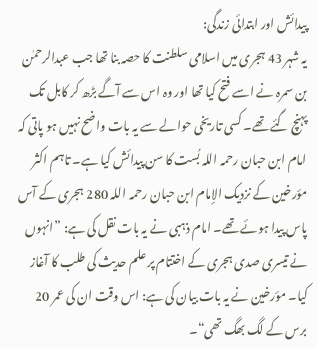پیدائش اور ابتدائی زندگی:
یہ شہر 43 ہجری میں اسلامی سلطنت کا حصہ بنا تھا جب عبدالرحمٰن بن سمرہ نے اسے فتح کیا تھا اور وہ اس سے آگے بڑھ کر کابل تک پہنچ گئے تھے۔ کسی تاریخی حوالے سے یہ بات واضح نہیں ہو پاتی کہ امام ابن حبان رحمہ اللہ بُست کا سن پیدائش کیا ہے۔ تاہم اکثر مؤرخین کے نزدیک الإمام ابن حبان رحمہ اللہ 280 ہجری کے آس پاس پیدا ہوئے تھے۔ امام ذہبی نے یہ بات نقل کی ہے: ”انہوں نے تیسری صدی ہجری کے اختتام پر علم حدیث کی طلب کا آغاز کیا۔ مؤرخین نے یہ بات بیان کی ہے: اس وقت ان کی عمر 20 برس کے لگ بھگ تھی“۔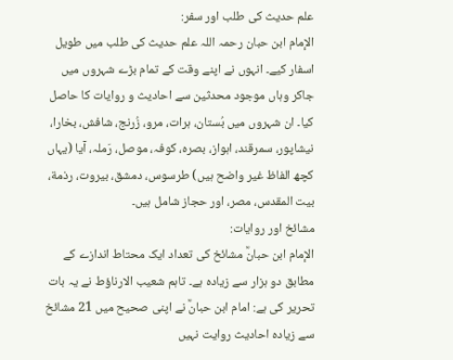علم حدیث کی طلب اور سفر:
الإمام ابن حبان رحمہ اللہ علم حدیث کی طلب میں طویل اسفار کیے۔ انہوں نے اپنے وقت کے تمام بڑے شہروں میں جاکر وہاں موجود محدثین سے احادیث و روایات کا حاصل کیا۔ ان شہروں میں بُستان، ہرات، مرو، زُرنج، شافش، بخارا، نیشاپور، سمرقند، اہواز، بصرہ، کوفہ، موصل، رَملہ، آیا (یہاں کچھ الفاظ غیر واضح ہیں) طرسوس، دمشق، بیروت، رذمة، بیت المقدس، مصر، اور حجاز شامل ہیں۔
مشائخ اور روایات:
الإمام ابن حبانؒ مشائخ کی تعداد ایک محتاط اندازے کے مطابق دو ہزار سے زیادہ ہے۔ تاہم شعیب الارناؤط نے یہ بات تحریر کی ہے: امام ابن حبانؒ نے اپنی صحیح میں 21 مشائخ سے زیادہ احادیث روایت نہیں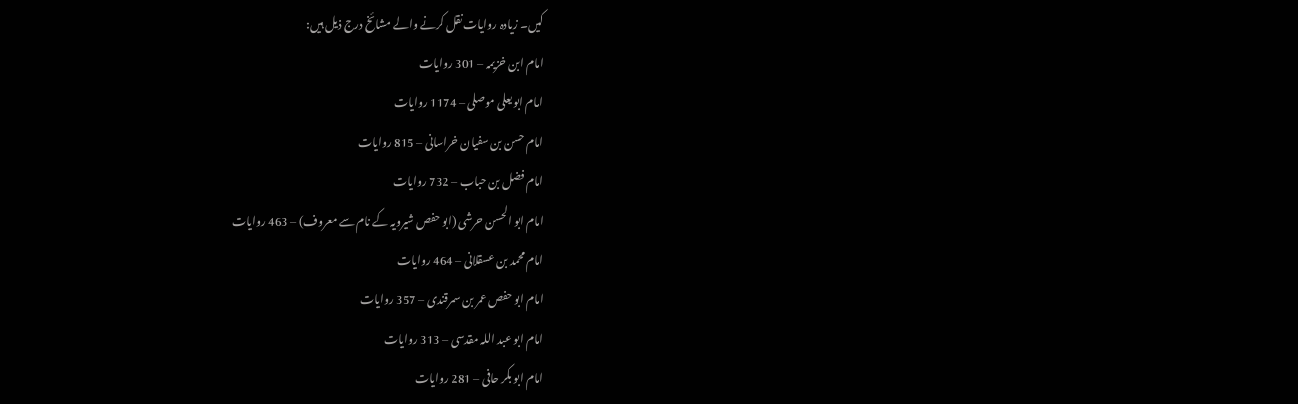کیں۔ زیادہ روایات نقل کرنے والے مشائخ درج ذیل ہیں:
امام ابن خزیمہ – 301 روایات
امام ابو یعلی موصلی – 1174 روایات
امام حسن بن سفیان خراسانی – 815 روایات
امام فضل بن حباب – 732 روایات
امام ابو الحسن حرشی (ابو حفص شیرویہ کے نام سے معروف) – 463 روایات
امام محمد بن عسقلانی – 464 روایات
امام ابو حفص عمر بن سمرقندی – 357 روایات
امام ابو عبد اللہ مقدسی – 313 روایات
امام ابو بکر حافی – 281 روایات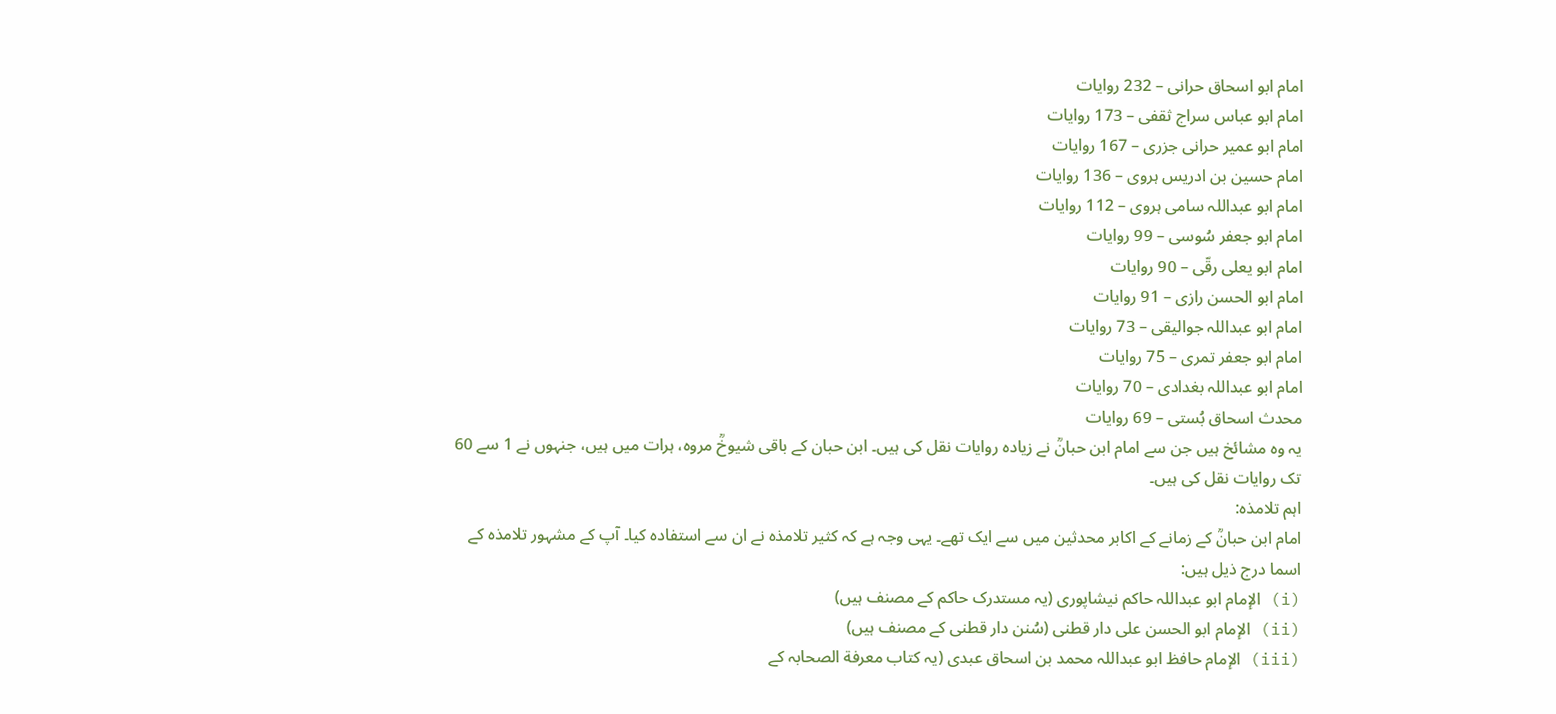امام ابو اسحاق حرانی – 232 روایات
امام ابو عباس سراج ثقفی – 173 روایات
امام ابو عمیر حرانی جزری – 167 روایات
امام حسین بن ادریس ہروی – 136 روایات
امام ابو عبداللہ سامی ہروی – 112 روایات
امام ابو جعفر سُوسی – 99 روایات
امام ابو یعلی رقّی – 90 روایات
امام ابو الحسن رازی – 91 روایات
امام ابو عبداللہ جوالیقی – 73 روایات
امام ابو جعفر تمری – 75 روایات
امام ابو عبداللہ بغدادی – 70 روایات
محدث اسحاق بُستی – 69 روایات
یہ وہ مشائخ ہیں جن سے امام ابن حبانؒ نے زیادہ روایات نقل کی ہیں۔ ابن حبان کے باقی شیوخؒ مروہ، ہرات میں ہیں، جنہوں نے 1 سے 60 تک روایات نقل کی ہیں۔
اہم تلامذہ:
امام ابن حبانؒ کے زمانے کے اکابر محدثین میں سے ایک تھے۔ یہی وجہ ہے کہ کثیر تلامذہ نے ان سے استفادہ کیا۔ آپ کے مشہور تلامذہ کے اسما درج ذیل ہیں:
(i) الإمام ابو عبداللہ حاکم نیشاپوری (یہ مستدرک حاکم کے مصنف ہیں)
(ii) الإمام ابو الحسن علی دار قطنی (سُنن دار قطنی کے مصنف ہیں)
(iii) الإمام حافظ ابو عبداللہ محمد بن اسحاق عبدی (یہ کتاب معرفة الصحابہ کے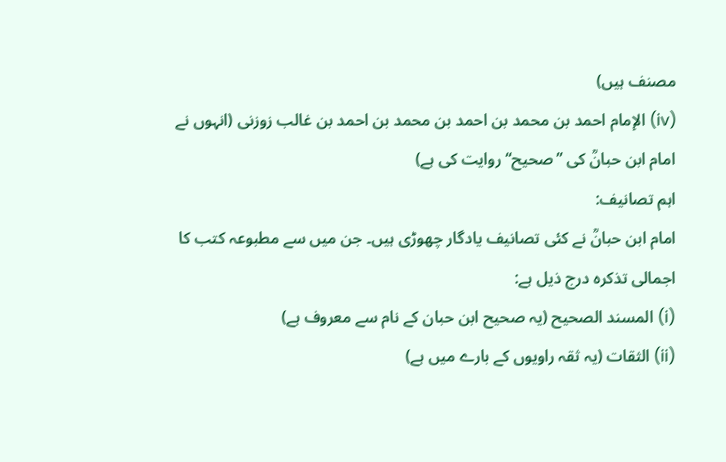مصنف ہیں)
(iv) الإمام احمد بن محمد بن احمد بن محمد بن احمد بن غالب زوزنی (انہوں نے امام ابن حبانؒ کی ”صحیح“ روایت کی ہے)
اہم تصانیف:
امام ابن حبانؒ نے کئی تصانیف یادگار چھوڑی ہیں۔ جن میں سے مطبوعہ کتب کا اجمالی تذکرہ درج ذیل ہے:
(i) المسند الصحیح (یہ صحیح ابن حبان کے نام سے معروف ہے)
(ii) الثقات (یہ ثقہ راویوں کے بارے میں ہے)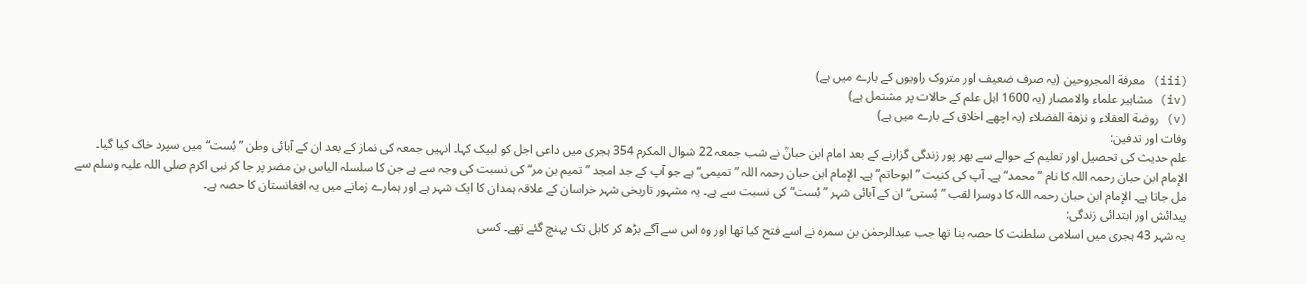(iii) معرفة المجروحین (یہ صرف ضعیف اور متروک راویوں کے بارے میں ہے)
(iv) مشاہیر علماء والامصار (یہ 1600 اہل علم کے حالات پر مشتمل ہے)
(v) روضة العقلاء و نزهة الفضلاء (یہ اچھے اخلاق کے بارے میں ہے)
وفات اور تدفین:
علم حدیث کی تحصیل اور تعلیم کے حوالے سے بھر پور زندگی گزارنے کے بعد امام ابن حبانؒ نے شب جمعہ 22 شوال المکرم 354 ہجری میں داعی اجل کو لبیک کہا۔ انہیں جمعہ کی نماز کے بعد ان کے آبائی وطن ”بُست“ میں سپرد خاک کیا گیا۔
الإمام ابن حبان رحمہ اللہ کا نام ”محمد“ ہے۔ آپ کی کنیت ”ابوحاتم“ ہے۔ الإمام ابن حبان رحمہ اللہ ”تمیمی“ ہے جو آپ کے جد امجد ”تمیم بن مر“ کی نسبت کی وجہ سے ہے جن کا سلسلہ الیاس بن مضر پر جا کر نبی اکرم صلی اللہ علیہ وسلم سے مل جاتا ہے۔ الإمام ابن حبان رحمہ اللہ کا دوسرا لقب ”بُستی“ ان کے آبائی شہر ”بُست“ کی نسبت سے ہے۔ یہ مشہور تاریخی شہر خراسان کے علاقہ ہمدان کا ایک شہر ہے اور ہمارے زمانے میں یہ افغانستان کا حصہ ہے۔
پیدائش اور ابتدائی زندگی:
یہ شہر 43 ہجری میں اسلامی سلطنت کا حصہ بنا تھا جب عبدالرحمٰن بن سمرہ نے اسے فتح کیا تھا اور وہ اس سے آگے بڑھ کر کابل تک پہنچ گئے تھے۔ کسی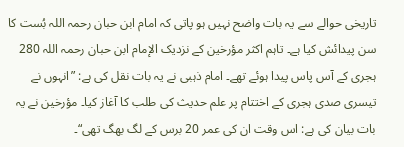تاریخی حوالے سے یہ بات واضح نہیں ہو پاتی کہ امام ابن حبان رحمہ اللہ بُست کا سن پیدائش کیا ہے۔ تاہم اکثر مؤرخین کے نزدیک الإمام ابن حبان رحمہ اللہ 280 ہجری کے آس پاس پیدا ہوئے تھے۔ امام ذہبی نے یہ بات نقل کی ہے: ”انہوں نے تیسری صدی ہجری کے اختتام پر علم حدیث کی طلب کا آغاز کیا۔ مؤرخین نے یہ بات بیان کی ہے: اس وقت ان کی عمر 20 برس کے لگ بھگ تھی“۔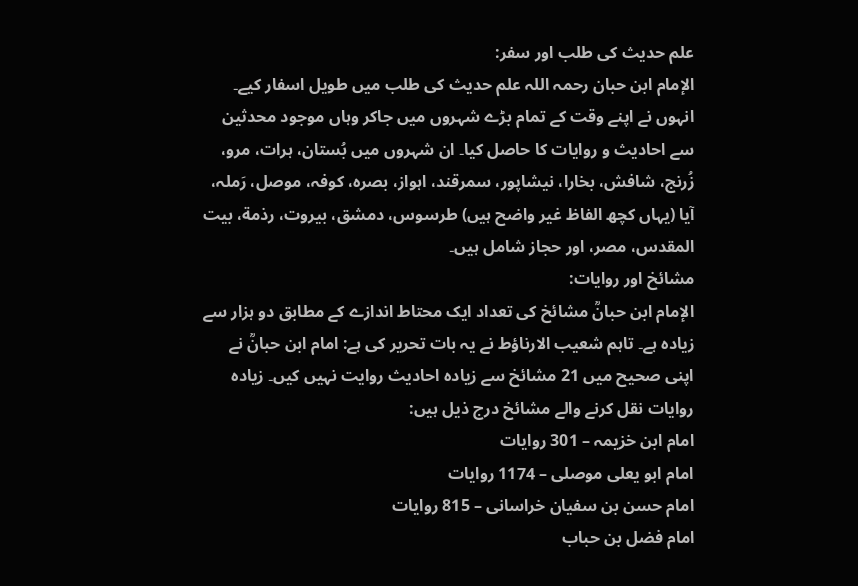علم حدیث کی طلب اور سفر:
الإمام ابن حبان رحمہ اللہ علم حدیث کی طلب میں طویل اسفار کیے۔ انہوں نے اپنے وقت کے تمام بڑے شہروں میں جاکر وہاں موجود محدثین سے احادیث و روایات کا حاصل کیا۔ ان شہروں میں بُستان، ہرات، مرو، زُرنج، شافش، بخارا، نیشاپور، سمرقند، اہواز، بصرہ، کوفہ، موصل، رَملہ، آیا (یہاں کچھ الفاظ غیر واضح ہیں) طرسوس، دمشق، بیروت، رذمة، بیت المقدس، مصر، اور حجاز شامل ہیں۔
مشائخ اور روایات:
الإمام ابن حبانؒ مشائخ کی تعداد ایک محتاط اندازے کے مطابق دو ہزار سے زیادہ ہے۔ تاہم شعیب الارناؤط نے یہ بات تحریر کی ہے: امام ابن حبانؒ نے اپنی صحیح میں 21 مشائخ سے زیادہ احادیث روایت نہیں کیں۔ زیادہ روایات نقل کرنے والے مشائخ درج ذیل ہیں:
امام ابن خزیمہ – 301 روایات
امام ابو یعلی موصلی – 1174 روایات
امام حسن بن سفیان خراسانی – 815 روایات
امام فضل بن حباب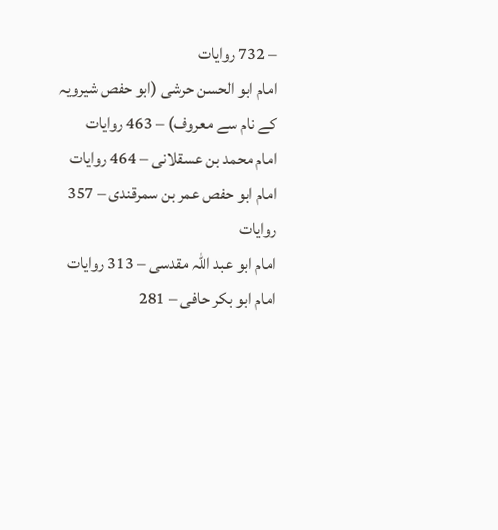– 732 روایات
امام ابو الحسن حرشی (ابو حفص شیرویہ کے نام سے معروف) – 463 روایات
امام محمد بن عسقلانی – 464 روایات
امام ابو حفص عمر بن سمرقندی – 357 روایات
امام ابو عبد اللہ مقدسی – 313 روایات
امام ابو بکر حافی – 281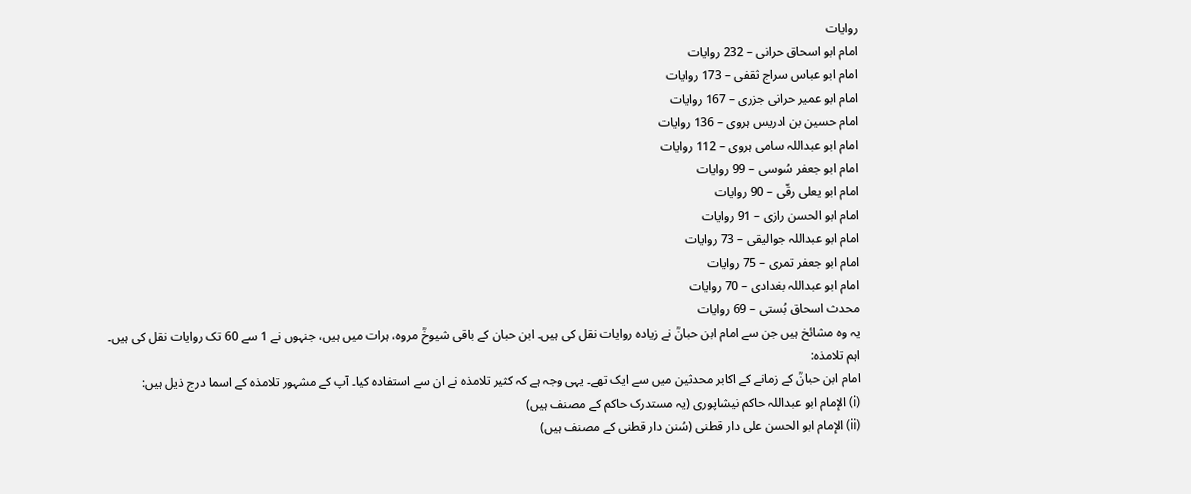روایات
امام ابو اسحاق حرانی – 232 روایات
امام ابو عباس سراج ثقفی – 173 روایات
امام ابو عمیر حرانی جزری – 167 روایات
امام حسین بن ادریس ہروی – 136 روایات
امام ابو عبداللہ سامی ہروی – 112 روایات
امام ابو جعفر سُوسی – 99 روایات
امام ابو یعلی رقّی – 90 روایات
امام ابو الحسن رازی – 91 روایات
امام ابو عبداللہ جوالیقی – 73 روایات
امام ابو جعفر تمری – 75 روایات
امام ابو عبداللہ بغدادی – 70 روایات
محدث اسحاق بُستی – 69 روایات
یہ وہ مشائخ ہیں جن سے امام ابن حبانؒ نے زیادہ روایات نقل کی ہیں۔ ابن حبان کے باقی شیوخؒ مروہ، ہرات میں ہیں، جنہوں نے 1 سے 60 تک روایات نقل کی ہیں۔
اہم تلامذہ:
امام ابن حبانؒ کے زمانے کے اکابر محدثین میں سے ایک تھے۔ یہی وجہ ہے کہ کثیر تلامذہ نے ان سے استفادہ کیا۔ آپ کے مشہور تلامذہ کے اسما درج ذیل ہیں:
(i) الإمام ابو عبداللہ حاکم نیشاپوری (یہ مستدرک حاکم کے مصنف ہیں)
(ii) الإمام ابو الحسن علی دار قطنی (سُنن دار قطنی کے مصنف ہیں)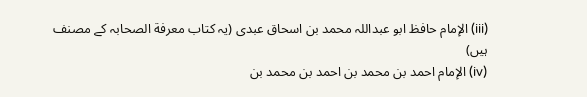(iii) الإمام حافظ ابو عبداللہ محمد بن اسحاق عبدی (یہ کتاب معرفة الصحابہ کے مصنف ہیں)
(iv) الإمام احمد بن محمد بن احمد بن محمد بن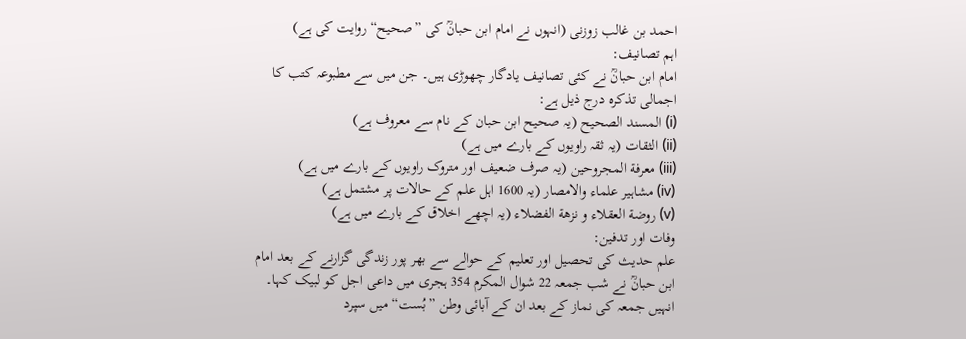احمد بن غالب زوزنی (انہوں نے امام ابن حبانؒ کی ”صحیح“ روایت کی ہے)
اہم تصانیف:
امام ابن حبانؒ نے کئی تصانیف یادگار چھوڑی ہیں۔ جن میں سے مطبوعہ کتب کا اجمالی تذکرہ درج ذیل ہے:
(i) المسند الصحیح (یہ صحیح ابن حبان کے نام سے معروف ہے)
(ii) الثقات (یہ ثقہ راویوں کے بارے میں ہے)
(iii) معرفة المجروحین (یہ صرف ضعیف اور متروک راویوں کے بارے میں ہے)
(iv) مشاہیر علماء والامصار (یہ 1600 اہل علم کے حالات پر مشتمل ہے)
(v) روضة العقلاء و نزهة الفضلاء (یہ اچھے اخلاق کے بارے میں ہے)
وفات اور تدفین:
علم حدیث کی تحصیل اور تعلیم کے حوالے سے بھر پور زندگی گزارنے کے بعد امام ابن حبانؒ نے شب جمعہ 22 شوال المکرم 354 ہجری میں داعی اجل کو لبیک کہا۔ انہیں جمعہ کی نماز کے بعد ان کے آبائی وطن ”بُست“ میں سپرد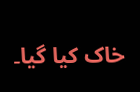خاک کیا گیا۔